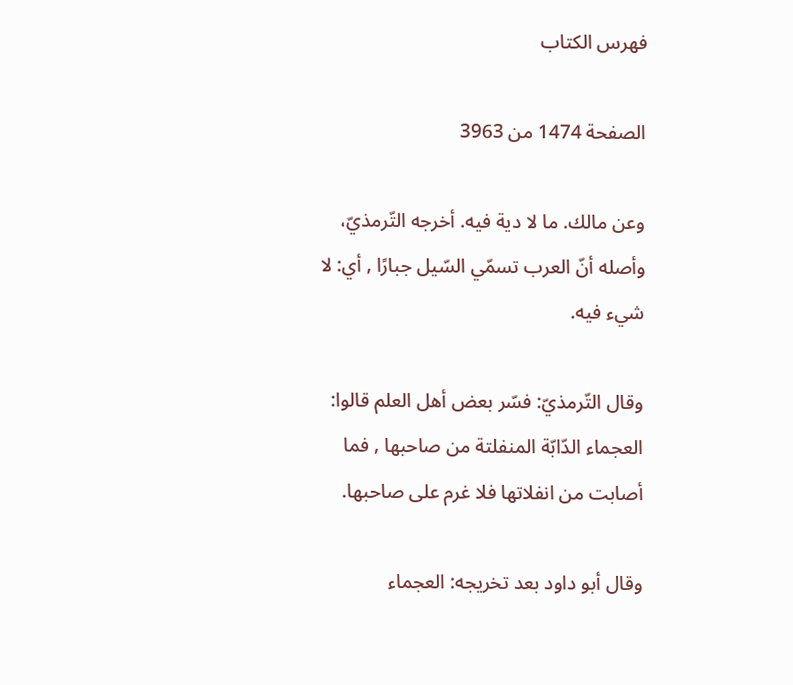فهرس الكتاب

الصفحة 1474 من 3963

وعن مالك. ما لا دية فيه. أخرجه التّرمذيّ، وأصله أنّ العرب تسمّي السّيل جبارًا , أي: لا شيء فيه.

وقال التّرمذيّ: فسّر بعض أهل العلم قالوا: العجماء الدّابّة المنفلتة من صاحبها , فما أصابت من انفلاتها فلا غرم على صاحبها.

وقال أبو داود بعد تخريجه: العجماء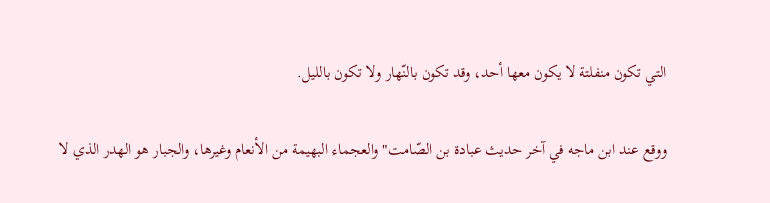التي تكون منفلتة لا يكون معها أحد، وقد تكون بالنّهار ولا تكون بالليل.

ووقع عند ابن ماجه في آخر حديث عبادة بن الصّامت"والعجماء البهيمة من الأنعام وغيرها، والجبار هو الهدر الذي لا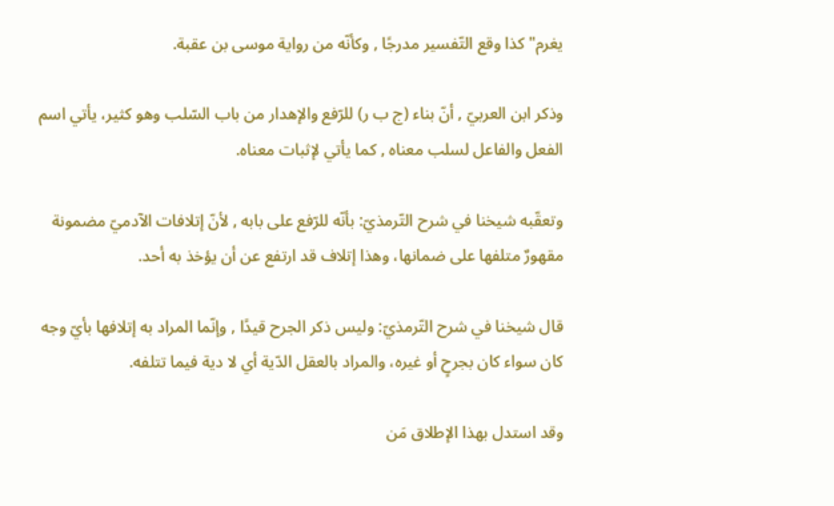يغرم"كذا وقع التّفسير مدرجًا , وكأنّه من رواية موسى بن عقبة.

وذكر ابن العربيّ , أنّ بناء (ج ب ر) للرّفع والإهدار من باب السّلب وهو كثير، يأتي اسم الفعل والفاعل لسلب معناه , كما يأتي لإثبات معناه.

وتعقّبه شيخنا في شرح التّرمذيّ: بأنّه للرّفع على بابه , لأنّ إتلافات الآدميّ مضمونة مقهورٌ متلفها على ضمانها، وهذا إتلاف قد ارتفع عن أن يؤخذ به أحد.

قال شيخنا في شرح التّرمذيّ: وليس ذكر الجرح قيدًا , وإنّما المراد به إتلافها بأيّ وجه كان سواء كان بجرحٍ أو غيره، والمراد بالعقل الدّية أي لا دية فيما تتلفه.

وقد استدل بهذا الإطلاق مَن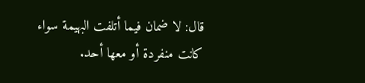قال: لا ضمان فيما أتلفت البهيمة سواء كانت منفردة أو معها أحد.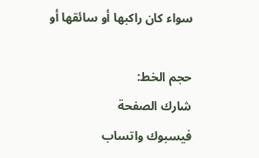سواء كان راكبها أو سائقها أو

حجم الخط:
شارك الصفحة
فيسبوك واتساب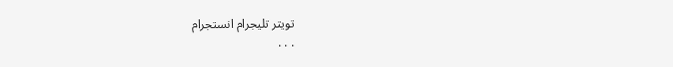تويتر تليجرام انستجرام
. . .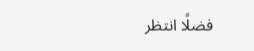فضلًا انتظر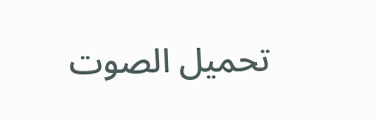تحميل الصوت